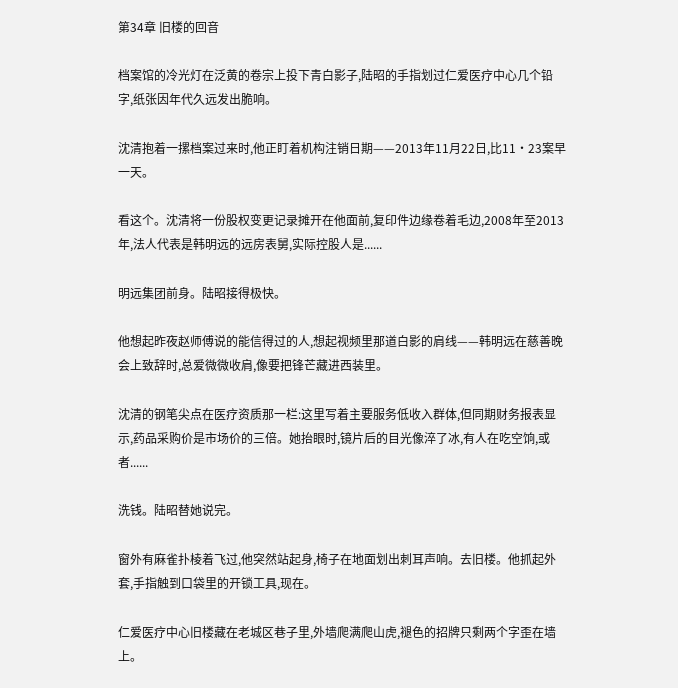第34章 旧楼的回音

档案馆的冷光灯在泛黄的卷宗上投下青白影子,陆昭的手指划过仁爱医疗中心几个铅字,纸张因年代久远发出脆响。

沈清抱着一摞档案过来时,他正盯着机构注销日期——2013年11月22日,比11·23案早一天。

看这个。沈清将一份股权变更记录摊开在他面前,复印件边缘卷着毛边,2008年至2013年,法人代表是韩明远的远房表舅,实际控股人是......

明远集团前身。陆昭接得极快。

他想起昨夜赵师傅说的能信得过的人,想起视频里那道白影的肩线——韩明远在慈善晚会上致辞时,总爱微微收肩,像要把锋芒藏进西装里。

沈清的钢笔尖点在医疗资质那一栏:这里写着主要服务低收入群体,但同期财务报表显示,药品采购价是市场价的三倍。她抬眼时,镜片后的目光像淬了冰,有人在吃空饷,或者......

洗钱。陆昭替她说完。

窗外有麻雀扑棱着飞过,他突然站起身,椅子在地面划出刺耳声响。去旧楼。他抓起外套,手指触到口袋里的开锁工具,现在。

仁爱医疗中心旧楼藏在老城区巷子里,外墙爬满爬山虎,褪色的招牌只剩两个字歪在墙上。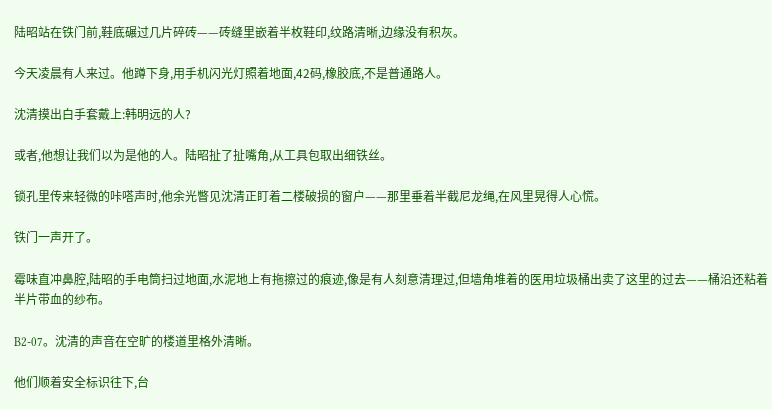陆昭站在铁门前,鞋底碾过几片碎砖——砖缝里嵌着半枚鞋印,纹路清晰,边缘没有积灰。

今天凌晨有人来过。他蹲下身,用手机闪光灯照着地面,42码,橡胶底,不是普通路人。

沈清摸出白手套戴上:韩明远的人?

或者,他想让我们以为是他的人。陆昭扯了扯嘴角,从工具包取出细铁丝。

锁孔里传来轻微的咔嗒声时,他余光瞥见沈清正盯着二楼破损的窗户——那里垂着半截尼龙绳,在风里晃得人心慌。

铁门一声开了。

霉味直冲鼻腔,陆昭的手电筒扫过地面,水泥地上有拖擦过的痕迹,像是有人刻意清理过,但墙角堆着的医用垃圾桶出卖了这里的过去——桶沿还粘着半片带血的纱布。

B2-07。沈清的声音在空旷的楼道里格外清晰。

他们顺着安全标识往下,台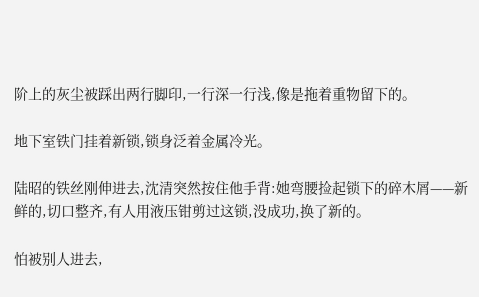阶上的灰尘被踩出两行脚印,一行深一行浅,像是拖着重物留下的。

地下室铁门挂着新锁,锁身泛着金属冷光。

陆昭的铁丝刚伸进去,沈清突然按住他手背:她弯腰捡起锁下的碎木屑——新鲜的,切口整齐,有人用液压钳剪过这锁,没成功,换了新的。

怕被别人进去,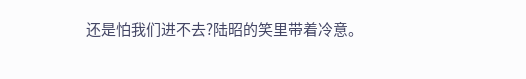还是怕我们进不去?陆昭的笑里带着冷意。